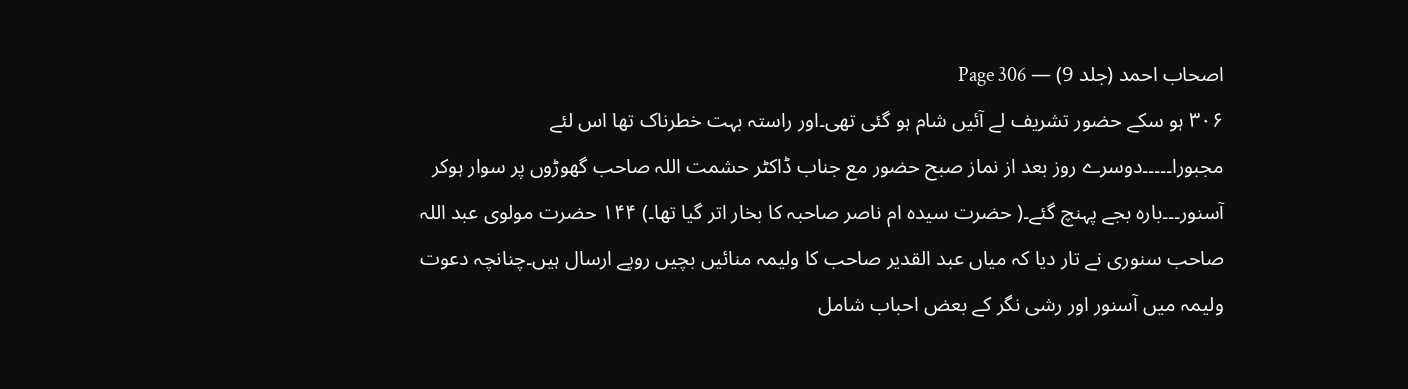اصحاب احمد (جلد 9) — Page 306
۳۰۶ ہو سکے حضور تشریف لے آئیں شام ہو گئی تھی۔اور راستہ بہت خطرناک تھا اس لئے مجبورا۔۔۔۔۔دوسرے روز بعد از نماز صبح حضور مع جناب ڈاکٹر حشمت اللہ صاحب گھوڑوں پر سوار ہوکر آسنور۔۔۔بارہ بجے پہنچ گئے۔( حضرت سیدہ ام ناصر صاحبہ کا بخار اتر گیا تھا۔) ۱۴۴ حضرت مولوی عبد اللہ صاحب سنوری نے تار دیا کہ میاں عبد القدیر صاحب کا ولیمہ منائیں بچیں روپے ارسال ہیں۔چنانچہ دعوت ولیمہ میں آسنور اور رشی نگر کے بعض احباب شامل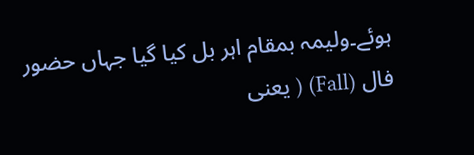ہوئے۔ولیمہ بمقام اہر بل کیا گیا جہاں حضور فال (Fall) ( یعنی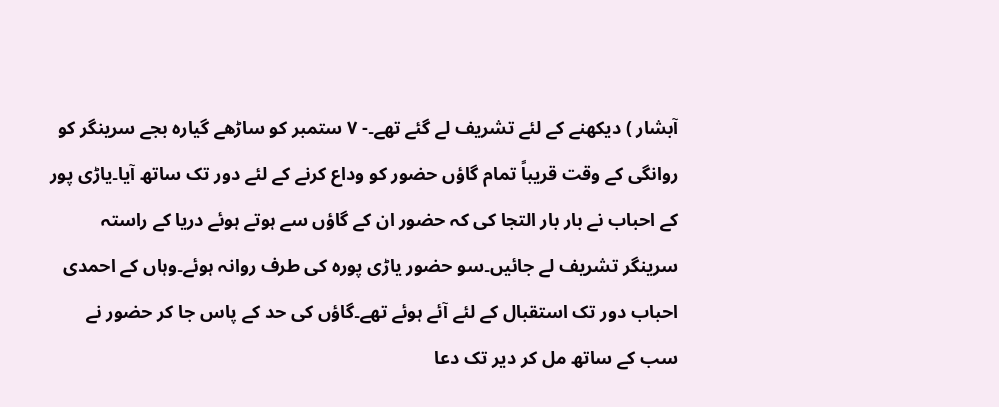آبشار ) دیکھنے کے لئے تشریف لے گئے تھے۔- ۷ ستمبر کو ساڑھے گیارہ بجے سرینگر کو روانگی کے وقت قریباً تمام گاؤں حضور کو وداع کرنے کے لئے دور تک ساتھ آیا۔یاڑی پور کے احباب نے بار بار التجا کی کہ حضور ان کے گاؤں سے ہوتے ہوئے دریا کے راستہ سرینگر تشریف لے جائیں۔سو حضور یاڑی پورہ کی طرف روانہ ہوئے۔وہاں کے احمدی احباب دور تک استقبال کے لئے آئے ہوئے تھے۔گاؤں کی حد کے پاس جا کر حضور نے سب کے ساتھ مل کر دیر تک دعا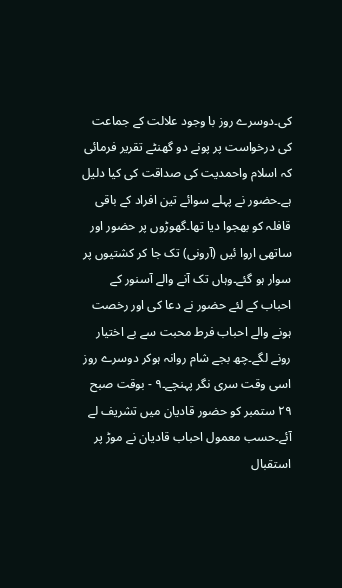کی۔دوسرے روز با وجود علالت کے جماعت کی درخواست پر پونے دو گھنٹے تقریر فرمائی کہ اسلام واحمدیت کی صداقت کی کیا دلیل ہے۔حضور نے پہلے سوائے تین افراد کے باقی قافلہ کو بھجوا دیا تھا۔گھوڑوں پر حضور اور ساتھی اروا ئیں (آرونی) تک جا کر کشتیوں پر سوار ہو گئے۔وہاں تک آنے والے آسنور کے احباب کے لئے حضور نے دعا کی اور رخصت ہونے والے احباب فرط محبت سے بے اختیار رونے لگے۔چھ بجے شام روانہ ہوکر دوسرے روز اسی وقت سری نگر پہنچے۔۹ - بوقت صبح ۲۹ ستمبر کو حضور قادیان میں تشریف لے آئے۔حسب معمول احباب قادیان نے موڑ پر استقبال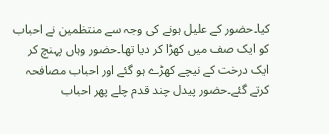کیا۔حضور کے علیل ہونے کی وجہ سے منتظمین نے احباب کو ایک صف میں کھڑا کر دیا تھا۔حضور وہاں پہنچ کر ایک درخت کے نیچے کھڑے ہو گئے اور احباب مصافحہ کرتے گئے۔حضور پیدل چند قدم چلے پھر احباب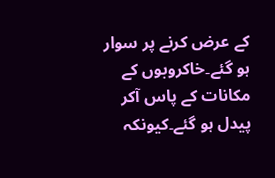کے عرض کرنے پر سوار ہو گئے۔خاکروبوں کے مکانات کے پاس آکر پیدل ہو گئے۔کیونکہ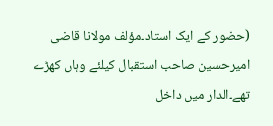(حضور کے ایک استاد۔مؤلف مولانا قاضی امیرحسین صاحب استقبال کیلئے وہاں کھڑے تھے۔الدار میں داخل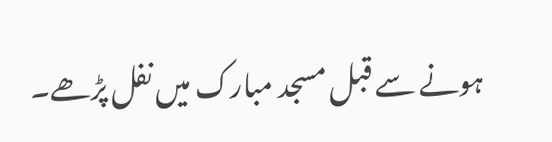ہونے سے قبل مسجد مبارک میں نفل پڑھے۔